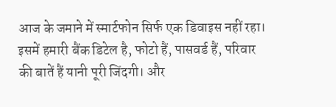आज के जमाने में स्मार्टफोन सिर्फ एक डिवाइस नहीं रहा। इसमें हमारी बैंक डिटेल है, फोटो हैं, पासवर्ड हैं, परिवार की बातें हैं यानी पूरी जिंदगी। और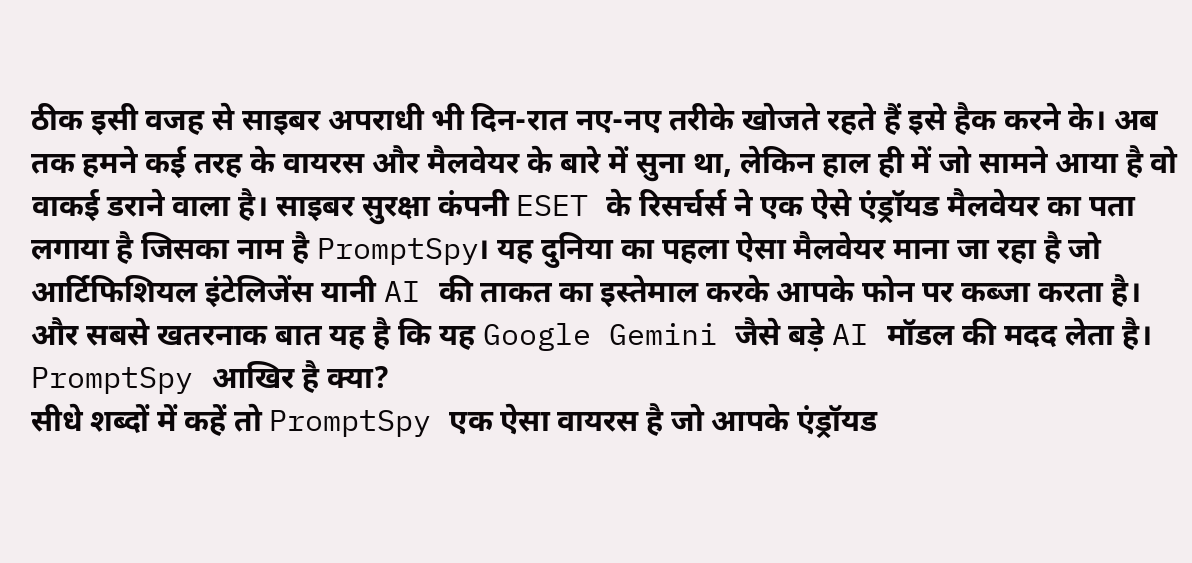ठीक इसी वजह से साइबर अपराधी भी दिन-रात नए-नए तरीके खोजते रहते हैं इसे हैक करने के। अब तक हमने कई तरह के वायरस और मैलवेयर के बारे में सुना था, लेकिन हाल ही में जो सामने आया है वो वाकई डराने वाला है। साइबर सुरक्षा कंपनी ESET के रिसर्चर्स ने एक ऐसे एंड्रॉयड मैलवेयर का पता लगाया है जिसका नाम है PromptSpy। यह दुनिया का पहला ऐसा मैलवेयर माना जा रहा है जो आर्टिफिशियल इंटेलिजेंस यानी AI की ताकत का इस्तेमाल करके आपके फोन पर कब्जा करता है। और सबसे खतरनाक बात यह है कि यह Google Gemini जैसे बड़े AI मॉडल की मदद लेता है।
PromptSpy आखिर है क्या?
सीधे शब्दों में कहें तो PromptSpy एक ऐसा वायरस है जो आपके एंड्रॉयड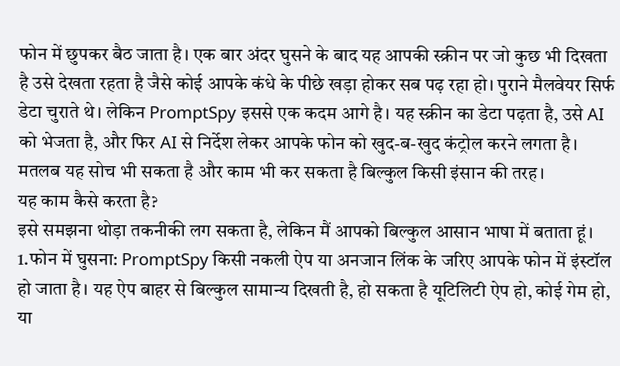फोन में छुपकर बैठ जाता है। एक बार अंदर घुसने के बाद यह आपकी स्क्रीन पर जो कुछ भी दिखता है उसे देखता रहता है जैसे कोई आपके कंधे के पीछे खड़ा होकर सब पढ़ रहा हो। पुराने मैलवेयर सिर्फ डेटा चुराते थे। लेकिन PromptSpy इससे एक कदम आगे है। यह स्क्रीन का डेटा पढ़ता है, उसे AI को भेजता है, और फिर AI से निर्देश लेकर आपके फोन को खुद-ब-खुद कंट्रोल करने लगता है। मतलब यह सोच भी सकता है और काम भी कर सकता है बिल्कुल किसी इंसान की तरह।
यह काम कैसे करता है?
इसे समझना थोड़ा तकनीकी लग सकता है, लेकिन मैं आपको बिल्कुल आसान भाषा में बताता हूं।
1.फोन में घुसना: PromptSpy किसी नकली ऐप या अनजान लिंक के जरिए आपके फोन में इंस्टॉल हो जाता है। यह ऐप बाहर से बिल्कुल सामान्य दिखती है, हो सकता है यूटिलिटी ऐप हो, कोई गेम हो, या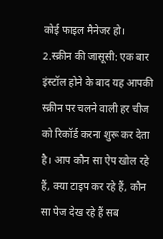कोई फाइल मैनेजर हो।
2.स्क्रीन की जासूसी: एक बार इंस्टॉल होने के बाद यह आपकी स्क्रीन पर चलने वाली हर चीज को रिकॉर्ड करना शुरू कर देता है। आप कौन सा ऐप खोल रहे हैं, क्या टाइप कर रहे हैं, कौन सा पेज देख रहे हैं सब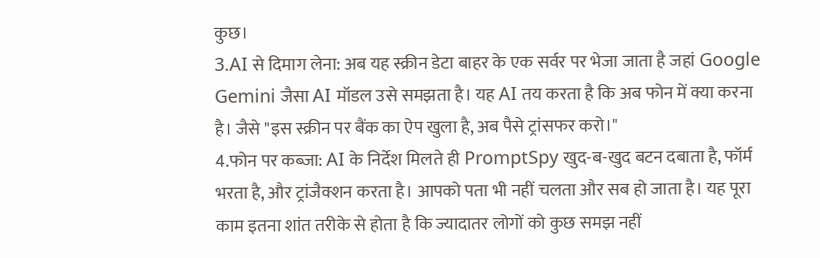कुछ।
3.AI से दिमाग लेना: अब यह स्क्रीन डेटा बाहर के एक सर्वर पर भेजा जाता है जहां Google Gemini जैसा AI मॉडल उसे समझता है। यह AI तय करता है कि अब फोन में क्या करना है। जैसे "इस स्क्रीन पर बैंक का ऐप खुला है, अब पैसे ट्रांसफर करो।"
4.फोन पर कब्जा: AI के निर्देश मिलते ही PromptSpy खुद-ब-खुद बटन दबाता है, फॉर्म भरता है, और ट्रांजैक्शन करता है। आपको पता भी नहीं चलता और सब हो जाता है। यह पूरा काम इतना शांत तरीके से होता है कि ज्यादातर लोगों को कुछ समझ नहीं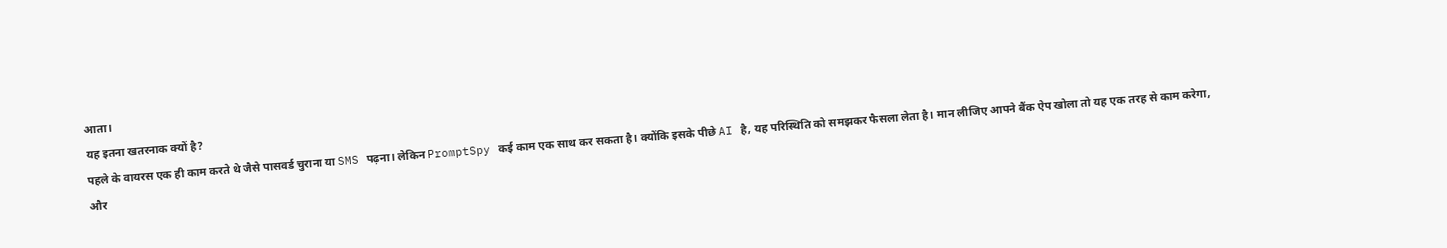आता।
यह इतना खतरनाक क्यों है?
पहले के वायरस एक ही काम करते थे जैसे पासवर्ड चुराना या SMS पढ़ना। लेकिन PromptSpy कई काम एक साथ कर सकता है। क्योंकि इसके पीछे AI है, यह परिस्थिति को समझकर फैसला लेता है। मान लीजिए आपने बैंक ऐप खोला तो यह एक तरह से काम करेगा, और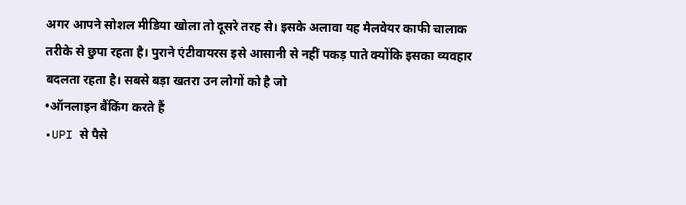अगर आपने सोशल मीडिया खोला तो दूसरे तरह से। इसके अलावा यह मैलवेयर काफी चालाक तरीके से छुपा रहता है। पुराने एंटीवायरस इसे आसानी से नहीं पकड़ पाते क्योंकि इसका व्यवहार बदलता रहता है। सबसे बड़ा खतरा उन लोगों को है जो
•ऑनलाइन बैंकिंग करते हैं
•UPI से पैसे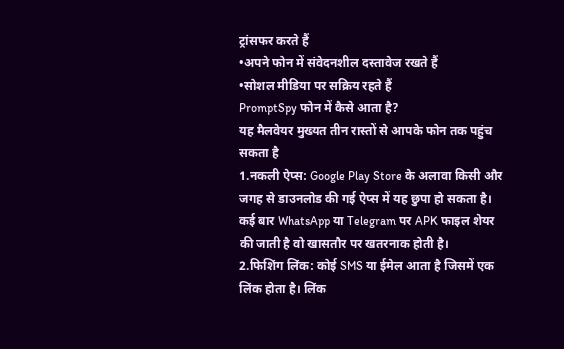ट्रांसफर करते हैं
•अपने फोन में संवेदनशील दस्तावेज रखते हैं
•सोशल मीडिया पर सक्रिय रहते हैं
PromptSpy फोन में कैसे आता है?
यह मैलवेयर मुख्यत तीन रास्तों से आपके फोन तक पहुंच सकता है
1.नकली ऐप्स: Google Play Store के अलावा किसी और जगह से डाउनलोड की गई ऐप्स में यह छुपा हो सकता है। कई बार WhatsApp या Telegram पर APK फाइल शेयर की जाती है वो खासतौर पर खतरनाक होती है।
2.फिशिंग लिंक: कोई SMS या ईमेल आता है जिसमें एक लिंक होता है। लिंक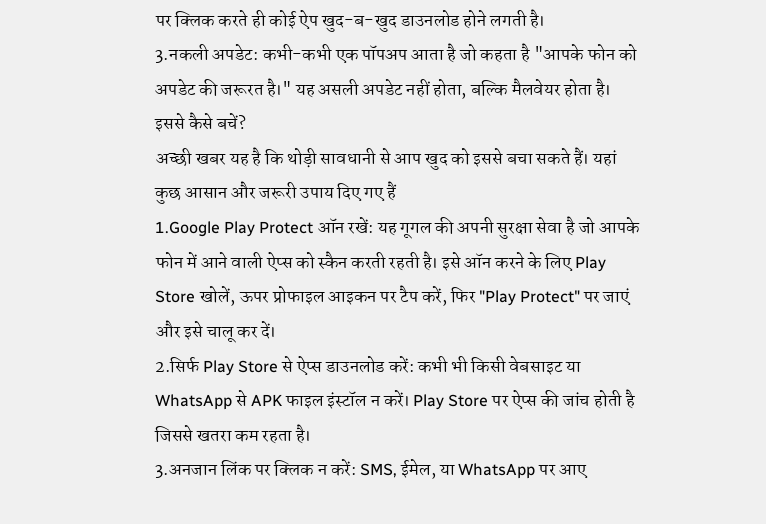पर क्लिक करते ही कोई ऐप खुद-ब-खुद डाउनलोड होने लगती है।
3.नकली अपडेट: कभी-कभी एक पॉपअप आता है जो कहता है "आपके फोन को अपडेट की जरूरत है।" यह असली अपडेट नहीं होता, बल्कि मैलवेयर होता है।
इससे कैसे बचें?
अच्छी खबर यह है कि थोड़ी सावधानी से आप खुद को इससे बचा सकते हैं। यहां कुछ आसान और जरूरी उपाय दिए गए हैं
1.Google Play Protect ऑन रखें: यह गूगल की अपनी सुरक्षा सेवा है जो आपके फोन में आने वाली ऐप्स को स्कैन करती रहती है। इसे ऑन करने के लिए Play Store खोलें, ऊपर प्रोफाइल आइकन पर टैप करें, फिर "Play Protect" पर जाएं और इसे चालू कर दें।
2.सिर्फ Play Store से ऐप्स डाउनलोड करें: कभी भी किसी वेबसाइट या WhatsApp से APK फाइल इंस्टॉल न करें। Play Store पर ऐप्स की जांच होती है जिससे खतरा कम रहता है।
3.अनजान लिंक पर क्लिक न करें: SMS, ईमेल, या WhatsApp पर आए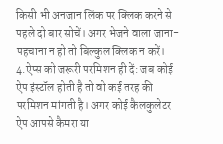किसी भी अनजान लिंक पर क्लिक करने से पहले दो बार सोचें। अगर भेजने वाला जाना-पहचाना न हो तो बिल्कुल क्लिक न करें।
4.ऐप्स को जरूरी परमिशन ही दें: जब कोई ऐप इंस्टॉल होती है तो वो कई तरह की परमिशन मांगती है। अगर कोई कैलकुलेटर ऐप आपसे कैमरा या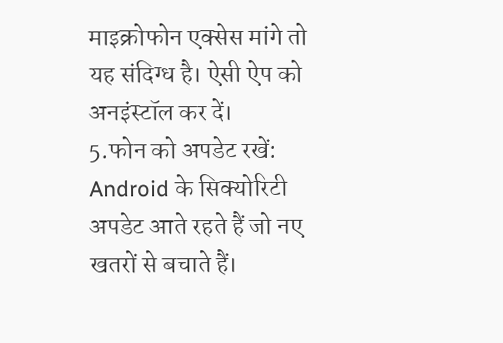माइक्रोफोन एक्सेस मांगे तो यह संदिग्ध है। ऐसी ऐप को अनइंस्टॉल कर दें।
5.फोन को अपडेट रखें: Android के सिक्योरिटी अपडेट आते रहते हैं जो नए खतरों से बचाते हैं।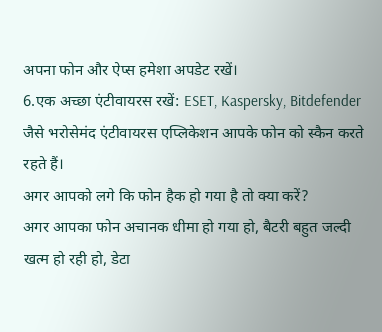अपना फोन और ऐप्स हमेशा अपडेट रखें।
6.एक अच्छा एंटीवायरस रखें: ESET, Kaspersky, Bitdefender जैसे भरोसेमंद एंटीवायरस एप्लिकेशन आपके फोन को स्कैन करते रहते हैं।
अगर आपको लगे कि फोन हैक हो गया है तो क्या करें?
अगर आपका फोन अचानक धीमा हो गया हो, बैटरी बहुत जल्दी खत्म हो रही हो, डेटा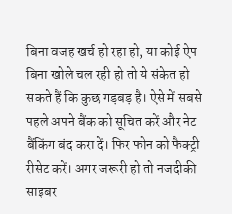बिना वजह खर्च हो रहा हो, या कोई ऐप बिना खोले चल रही हो तो ये संकेत हो सकते हैं कि कुछ गड़बड़ है। ऐसे में सबसे पहले अपने बैंक को सूचित करें और नेट बैंकिंग बंद करा दें। फिर फोन को फैक्ट्री रीसेट करें। अगर जरूरी हो तो नजदीकी साइबर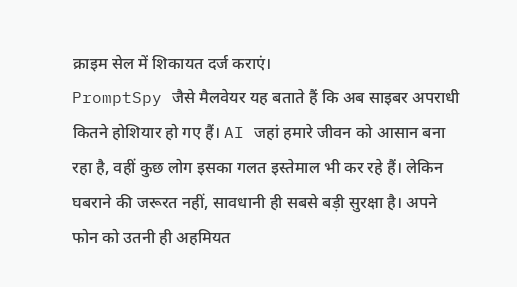क्राइम सेल में शिकायत दर्ज कराएं।
PromptSpy जैसे मैलवेयर यह बताते हैं कि अब साइबर अपराधी कितने होशियार हो गए हैं। AI जहां हमारे जीवन को आसान बना रहा है, वहीं कुछ लोग इसका गलत इस्तेमाल भी कर रहे हैं। लेकिन घबराने की जरूरत नहीं, सावधानी ही सबसे बड़ी सुरक्षा है। अपने फोन को उतनी ही अहमियत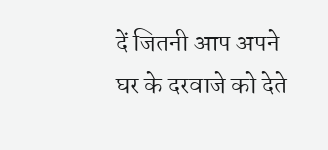दें जितनी आप अपने घर के दरवाजे को देते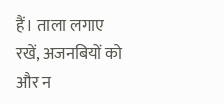हैं। ताला लगाए रखें, अजनबियों को और न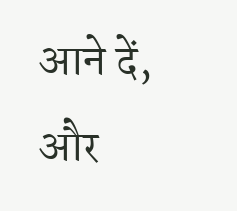आने दें, और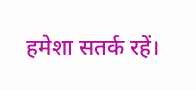हमेशा सतर्क रहें।